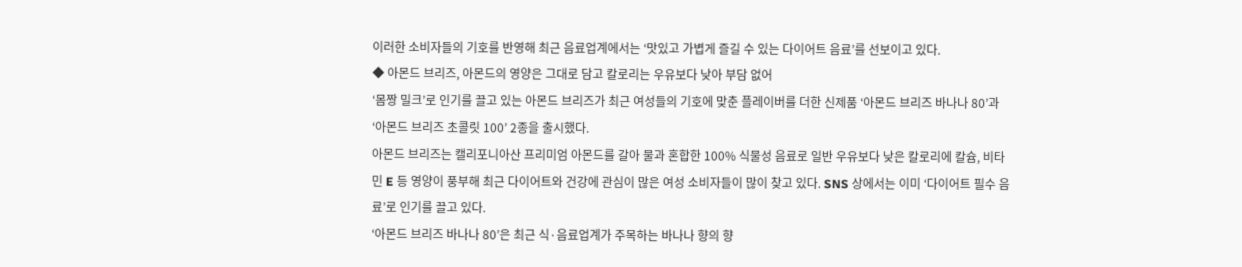이러한 소비자들의 기호를 반영해 최근 음료업계에서는 ‘맛있고 가볍게 즐길 수 있는 다이어트 음료’를 선보이고 있다.
◆ 아몬드 브리즈, 아몬드의 영양은 그대로 담고 칼로리는 우유보다 낮아 부담 없어
‘몸짱 밀크’로 인기를 끌고 있는 아몬드 브리즈가 최근 여성들의 기호에 맞춘 플레이버를 더한 신제품 ‘아몬드 브리즈 바나나 80’과 ‘아몬드 브리즈 초콜릿 100’ 2종을 출시했다.
아몬드 브리즈는 캘리포니아산 프리미엄 아몬드를 갈아 물과 혼합한 100% 식물성 음료로 일반 우유보다 낮은 칼로리에 칼슘, 비타민 E 등 영양이 풍부해 최근 다이어트와 건강에 관심이 많은 여성 소비자들이 많이 찾고 있다. SNS 상에서는 이미 ‘다이어트 필수 음료’로 인기를 끌고 있다.
‘아몬드 브리즈 바나나 80’은 최근 식·음료업계가 주목하는 바나나 향의 향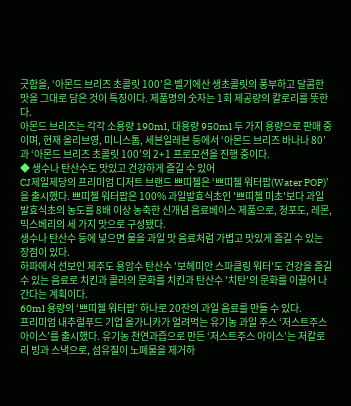긋함을, ‘아몬드 브리즈 초콜릿 100’은 벨기에산 생초콜릿의 풍부하고 달콤한 맛을 그대로 담은 것이 특징이다. 제품명의 숫자는 1회 제공량의 칼로리를 뜻한다.
아몬드 브리즈는 각각 소용량 190ml, 대용량 950ml 두 가지 용량으로 판매 중이며, 현재 올리브영, 미니스톱, 세븐일레븐 등에서 ‘아몬드 브리즈 바나나 80’과 ‘아몬드 브리즈 초콜릿 100’의 2+1 프로모션을 진행 중이다.
◆ 생수나 탄산수도 맛있고 건강하게 즐길 수 있어
CJ제일제당의 프리미엄 디저트 브랜드 쁘띠첼은 ‘쁘띠첼 워터팝(Water POP)’을 출시했다. 쁘띠첼 워터팝은 100% 과일발효식초인 '쁘띠첼 미초'보다 과일발효식초의 농도를 8배 이상 농축한 신개념 음료베이스 제품으로, 청포도, 레몬, 믹스베리의 세 가지 맛으로 구성됐다.
생수나 탄산수 등에 넣으면 물을 과일 맛 음료처럼 가볍고 맛있게 즐길 수 있는 장점이 있다.
하파에서 선보인 제주도 용암수 탄산수 '보헤미안 스파클링 워터'도 건강을 즐길수 있는 음료로 치킨과 콜라의 문화를 치킨과 탄산수 '치탄'의 문화를 이끌어 나간다는 계획이다.
60ml 용량의 ‘쁘띠첼 워터팝’ 하나로 20잔의 과일 음료를 만들 수 있다.
프리미엄 내추럴푸드 기업 올가니카가 얼려먹는 유기농 과일 주스 ‘저스트주스 아이스’를 출시했다. 유기농 천연과즙으로 만든 ‘저스트주스 아이스’는 저칼로리 빙과 스낵으로, 섬유질이 노폐물을 제거하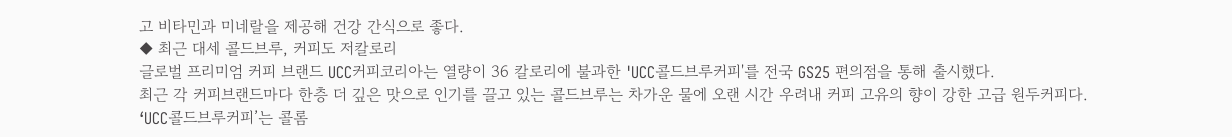고 비타민과 미네랄을 제공해 건강 간식으로 좋다.
◆ 최근 대세 콜드브루, 커피도 저칼로리
글로벌 프리미엄 커피 브랜드 UCC커피코리아는 열량이 36 칼로리에 불과한 'UCC콜드브루커피'를 전국 GS25 편의점을 통해 출시했다.
최근 각 커피브랜드마다 한층 더 깊은 맛으로 인기를 끌고 있는 콜드브루는 차가운 물에 오랜 시간 우려내 커피 고유의 향이 강한 고급 원두커피다.
‘UCC콜드브루커피’는 콜롬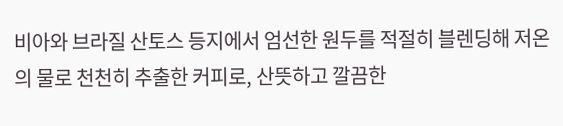비아와 브라질 산토스 등지에서 엄선한 원두를 적절히 블렌딩해 저온의 물로 천천히 추출한 커피로, 산뜻하고 깔끔한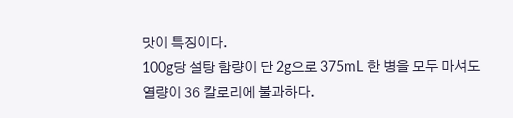맛이 특징이다.
100g당 설탕 함량이 단 2g으로 375mL 한 병을 모두 마셔도 열량이 36 칼로리에 불과하다.